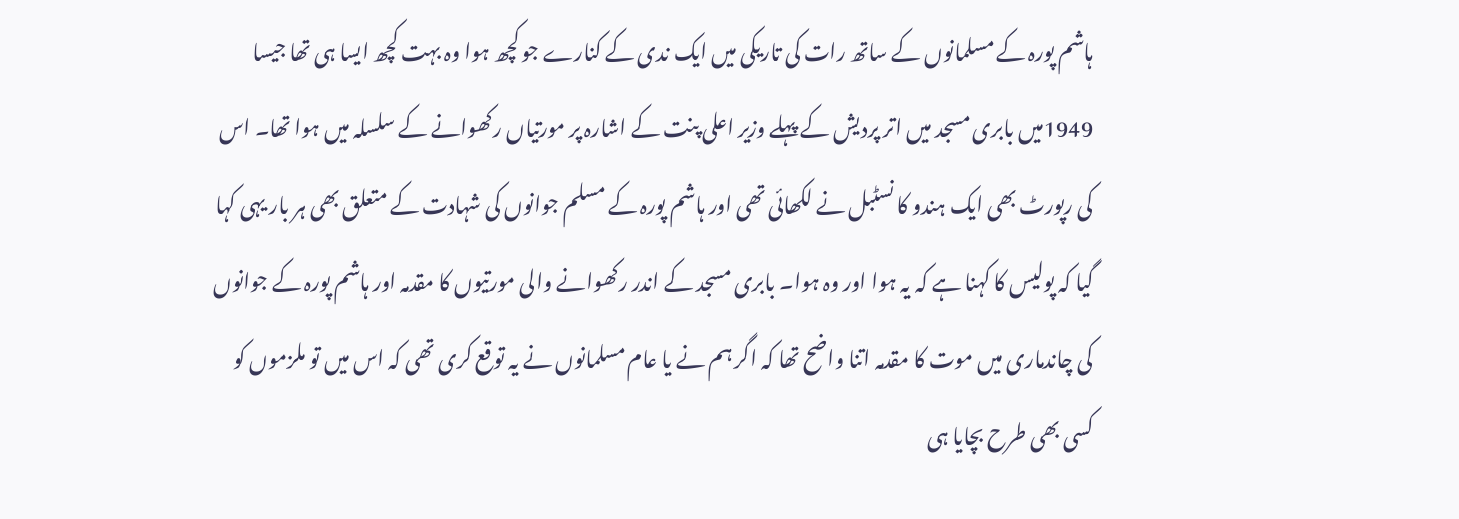ہاشم پورہ کے مسلمانوں کے ساتھ رات کی تاریکی میں ایک ندی کے کنارے جو کچھ ہوا وہ بہت کچھ ایسا ہی تھا جیسا 1949میں بابری مسجد میں اتر پردیش کے پہلے وزیر اعلی پنت کے اشارہ پر مورتیاں رکھوانے کے سلسلہ میں ہوا تھا۔ اس کی رپورٹ بھی ایک ہندو کا نسٹبل نے لکھائی تھی اور ہاشم پورہ کے مسلم جوانوں کی شہادت کے متعلق بھی ہر بار یہی کہا گیا کہ پولیس کا کہنا ہے کہ یہ ہوا اور وہ ہوا۔ بابری مسجد کے اندر رکھوانے والی مورتیوں کا مقدمہ اور ہاشم پورہ کے جوانوں کی چاندماری میں موت کا مقدمہ اتنا واضح تھا کہ اگر ہم نے یا عام مسلمانوں نے یہ توقع کری تھی کہ اس میں تو ملزموں کو کسی بھی طرح بچایا ہی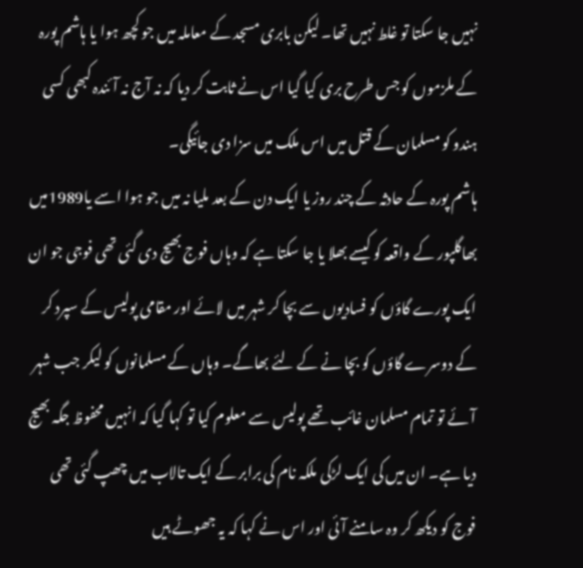نہیں جا سکتا تو غلط نہیں تھا۔ لیکن بابری مسجد کے معاملہ میں جو کچھ ہوا یا ہاشم پورہ کے ملزموں کو جس طرح بری کیا گیا اس نے ثابت کر دیا کہ نہ آج نہ آئندہ کبھی کسی ہندو کو مسلمان کے قتل میں اس ملک میں سزا دی جائیگی۔
ہاشم پورہ کے حادثہ کے چند روز یا ایک دن کے بعد ملیا نہ میں جو ہوا اسے یا1989میں بھاگلپور کے واقعہ کو کیسے بھلا یا جا سکتا ہے کہ وہاں فوج بھیج دی گئی تھی فوجی جو ان ایک پورے گاؤں کو فسادیوں سے بچا کر شہر میں لائے اور مقامی پولیس کے سپرد کر کے دوسرے گاؤں کو بچا نے کے لئے بھاگے۔ وہاں کے مسلمانوں کو لیکر جب شہر آئے تو تمام مسلمان غائب تھے پولیس سے معلوم کیا تو کہا گیا کہ انہیں محفوظ جگہ بھیج دیا ہے۔ ان میں کی ایک لڑکی ملکہ نام کی برابر کے ایک تالاب میں چھپ گئی تھی فوج کو دیکھ کر وہ سامنے آئی اور اس نے کہا کہ یہ جھوٹے ہیں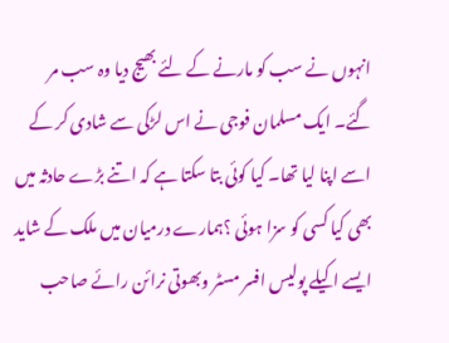انہوں نے سب کو مارنے کے لئے بھیج دیا وہ سب مر گئے۔ ایک مسلمان فوجی نے اس لڑکی سے شادی کر کے اسے اپنا لیا تھا۔ کیا کوئی بتا سکتا ہے کہ اتنے بڑے حادثہ میں بھی کیا کسی کو سزا ہوئی ؟ہمارے درمیان میں ملک کے شاید ایسے اکیلے پولیس افسر مسٹر وبھوتی نرائن رائے صاحب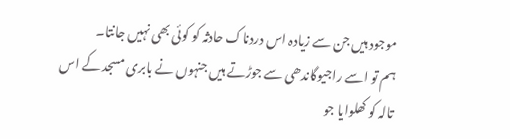موجود ہیں جن سے زیادہ اس دردناک حادثہ کو کوئی بھی نہیں جانتا۔
ہم تو اسے راجیوگاندھی سے جوڑتے ہیں جنہوں نے بابری مسجد کے اس تالہ کو کھلوایا جو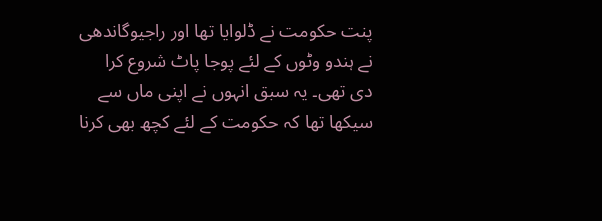پنت حکومت نے ڈلوایا تھا اور راجیوگاندھی نے ہندو وٹوں کے لئے پوجا پاٹ شروع کرا دی تھی۔ یہ سبق انہوں نے اپنی ماں سے سیکھا تھا کہ حکومت کے لئے کچھ بھی کرنا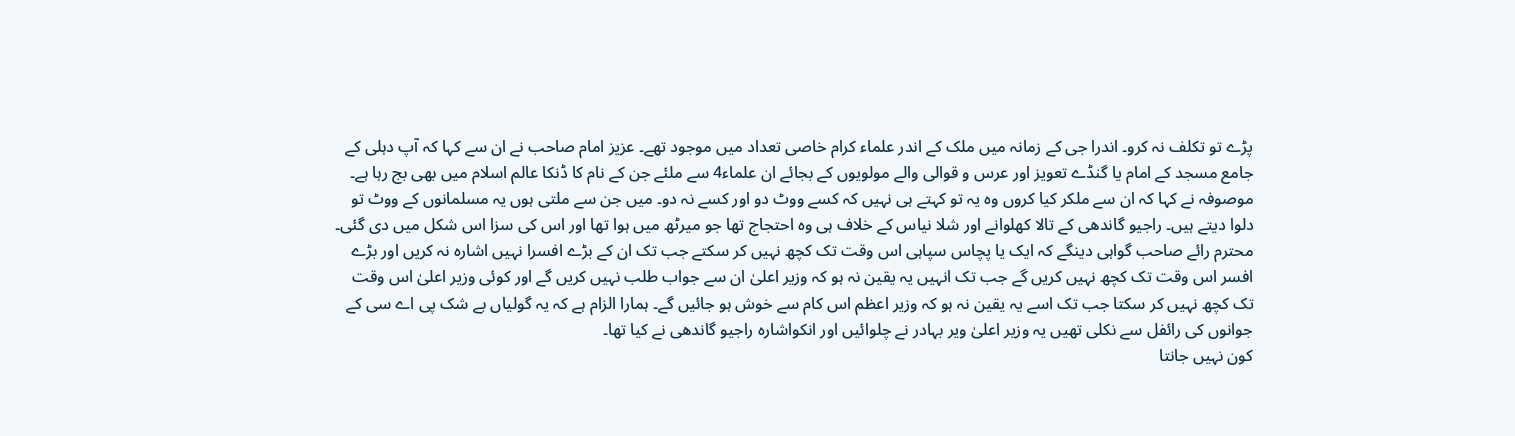پڑے تو تکلف نہ کرو۔ اندرا جی کے زمانہ میں ملک کے اندر علماء کرام خاصی تعداد میں موجود تھے۔ عزیز امام صاحب نے ان سے کہا کہ آپ دہلی کے جامع مسجد کے امام یا گنڈے تعویز اور عرس و قوالی والے مولویوں کے بجائے ان علماء4 سے ملئے جن کے نام کا ڈنکا عالم اسلام میں بھی بج رہا ہے۔ موصوفہ نے کہا کہ ان سے ملکر کیا کروں وہ یہ تو کہتے ہی نہیں کہ کسے ووٹ دو اور کسے نہ دو۔ میں جن سے ملتی ہوں یہ مسلمانوں کے ووٹ تو دلوا دیتے ہیں۔ راجیو گاندھی کے تالا کھلوانے اور شلا نیاس کے خلاف ہی وہ احتجاج تھا جو میرٹھ میں ہوا تھا اور اس کی سزا اس شکل میں دی گئی۔
محترم رائے صاحب گواہی دینگے کہ ایک یا پچاس سپاہی اس وقت تک کچھ نہیں کر سکتے جب تک ان کے بڑے افسرا نہیں اشارہ نہ کریں اور بڑے افسر اس وقت تک کچھ نہیں کریں گے جب تک انہیں یہ یقین نہ ہو کہ وزیر اعلیٰ ان سے جواب طلب نہیں کریں گے اور کوئی وزیر اعلیٰ اس وقت تک کچھ نہیں کر سکتا جب تک اسے یہ یقین نہ ہو کہ وزیر اعظم اس کام سے خوش ہو جائیں گے۔ ہمارا الزام ہے کہ یہ گولیاں بے شک پی اے سی کے جوانوں کی رائفل سے نکلی تھیں یہ وزیر اعلیٰ ویر بہادر نے چلوائیں اور انکواشارہ راجیو گاندھی نے کیا تھا۔
کون نہیں جانتا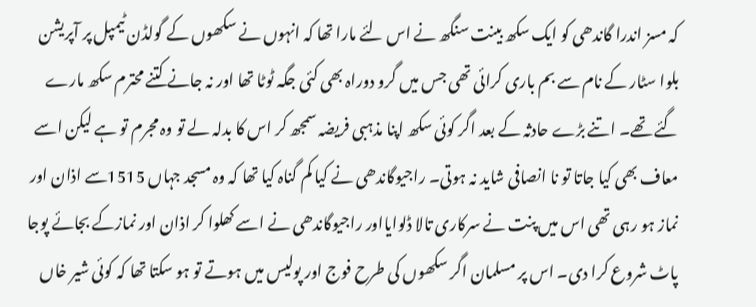کہ مسز اندرا گاندھی کو ایک سکھ بینت سنگھ نے اس لئے مارا تھا کہ انہوں نے سکھوں کے گولڈن ٹیمپل پر آپریشن بلوا سٹار کے نام سے بم باری کرائی تھی جس میں گرو دوراہ بھی کئی جگہ ٹوٹا تھا اور نہ جانے کتنے محترم سکھ مارے گئے تھے۔ اتنے بڑے حادثہ کے بعد اگر کوئی سکھ اپنا مذہبی فریضہ سمجھ کر اس کا بدلہ لے تو وہ مجرم تو ہے لیکن اسے معاف بھی کیا جاتا تو نا انصافی شاید نہ ہوتی۔ راجیوگاندھی نے کیا کم گناہ کیا تھا کہ وہ مسجد جہاں 1515سے اذان اور نماز ہو رہی تھی اس میں پنت نے سرکاری تالا ڈلوایااور راجیوگاندھی نے اسے کھلوا کر اذان اور نمازکے بجائے پوجا پاٹ شروع کرا دی۔ اس پر مسلمان اگر سکھوں کی طرح فوج اور پولیس میں ہوتے تو ہو سکتا تھا کہ کوئی شیر خاں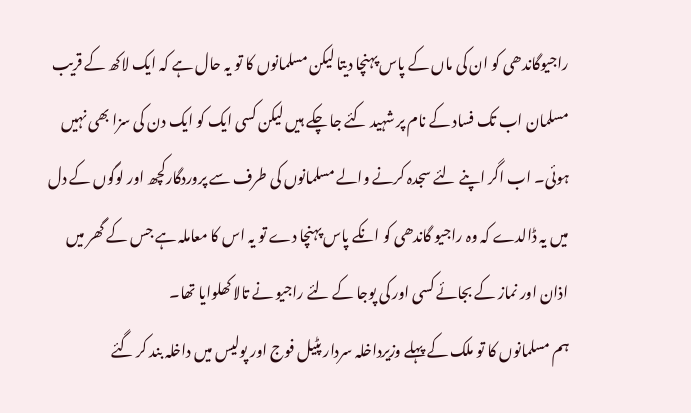راجیوگاندھی کو ان کی ماں کے پاس پہنچا دیتا لیکن مسلمانوں کا تو یہ حال ہے کہ ایک لاکھ کے قریب مسلمان اب تک فساد کے نام پر شہید کئے جا چکے ہیں لیکن کسی ایک کو ایک دن کی سزا بھی نہیں ہوئی۔ اب اگر اپنے لئے سجدہ کرنے والے مسلمانوں کی طرف سے پروردگارکچھ اور لوگوں کے دل میں یہ ڈالدے کہ وہ راجیو گاندھی کو انکے پاس پہنچا دے تو یہ اس کا معاملہ ہے جس کے گھر میں اذان اور نماز کے بجائے کسی اور کی پوجا کے لئے راجیو نے تالا کھلوایا تھا۔
ہم مسلمانوں کا تو ملک کے پہلے وزیرداخلہ سردار پٹیل فوج اور پولیس میں داخلہ بند کر گئے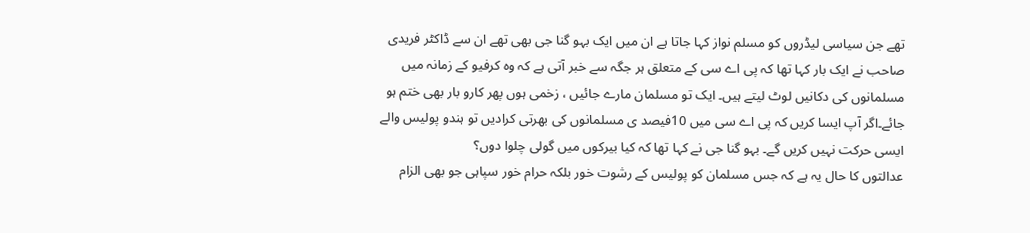تھے جن سیاسی لیڈروں کو مسلم نواز کہا جاتا ہے ان میں ایک بہو گنا جی بھی تھے ان سے ڈاکٹر فریدی صاحب نے ایک بار کہا تھا کہ پی اے سی کے متعلق ہر جگہ سے خبر آتی ہے کہ وہ کرفیو کے زمانہ میں مسلمانوں کی دکانیں لوٹ لیتے ہیں۔ ایک تو مسلمان مارے جائیں ، زخمی ہوں پھر کارو بار بھی ختم ہو جائے۔اگر آپ ایسا کریں کہ پی اے سی میں 10فیصد ی مسلمانوں کی بھرتی کرادیں تو ہندو پولیس والے ایسی حرکت نہیں کریں گے۔ بہو گنا جی نے کہا تھا کہ کیا بیرکوں میں گولی چلوا دوں؟
عدالتوں کا حال یہ ہے کہ جس مسلمان کو پولیس کے رشوت خور بلکہ حرام خور سپاہی جو بھی الزام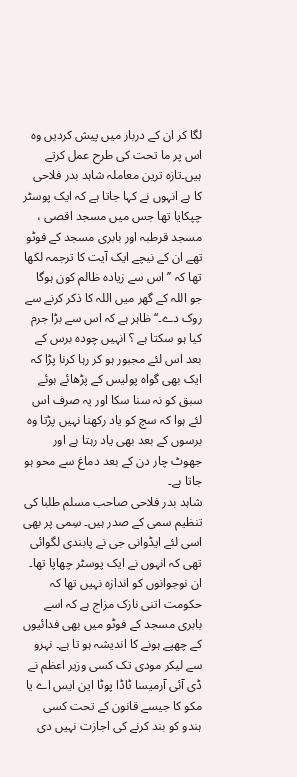لگا کر ان کے دربار میں پیش کردیں وہ اس پر ما تحت کی طرح عمل کرتے ہیں۔تازہ ترین معاملہ شاہد بدر فلاحی کا ہے انہوں نے کہا جاتا ہے کہ ایک پوسٹر چپکایا تھا جس میں مسجد اقصی ، مسجد قرطبہ اور بابری مسجد کے فوٹو تھے ان کے نیچے ایک آیت کا ترجمہ لکھا تھا کہ ’’ اس سے زیادہ ظالم کون ہوگا جو اللہ کے گھر میں اللہ کا ذکر کرنے سے روک دے۔‘‘ ظاہر ہے کہ اس سے بڑا جرم کیا ہو سکتا ہے ؟ انہیں چودہ برس کے بعد اس لئے مجبور ہو کر رہا کرنا پڑا کہ ایک بھی گواہ پولیس کے پڑھائے ہوئے سبق کو نہ سنا سکا اور یہ صرف اس لئے ہوا کہ سچ کو یاد رکھنا نہیں پڑتا وہ برسوں کے بعد بھی یاد رہتا ہے اور جھوٹ چار دن کے بعد دماغ سے محو ہو جاتا ہے۔
شاہد بدر فلاحی صاحب مسلم طلبا کی تنظیم سمی کے صدر ہیں۔ سِمی پر بھی اسی لئے ایڈوانی جی نے پابندی لگوائی تھی کہ انہوں نے ایک پوسٹر چھاپا تھا۔ ان نوجوانوں کو اندازہ نہیں تھا کہ حکومت اتنی نازک مزاج ہے کہ اسے بابری مسجد کے فوٹو میں بھی فدائیوں کے چھپے ہونے کا اندیشہ ہو تا ہے۔ نہرو سے لیکر مودی تک کسی وزیر اعظم نے ڈی آئی آرمیسا ٹاڈا پوٹا این ایس اے یا مکو کا جیسے قانون کے تحت کسی ہندو کو بند کرنے کی اجازت نہیں دی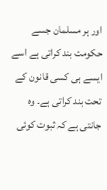اور ہر مسلمان جسے حکومت بند کراتی ہے اسے ایسے ہی کسی قانون کے تحت بند کراتی ہے۔ وہ جانتی ہے کہ ثبوت کوئی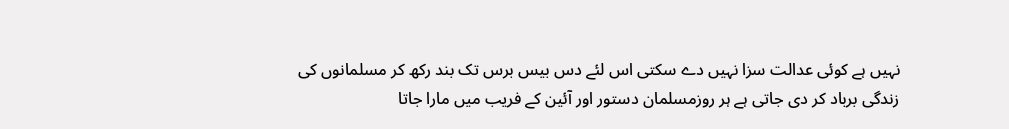نہیں ہے کوئی عدالت سزا نہیں دے سکتی اس لئے دس بیس برس تک بند رکھ کر مسلمانوں کی زندگی برباد کر دی جاتی ہے ہر روزمسلمان دستور اور آئین کے فریب میں مارا جاتا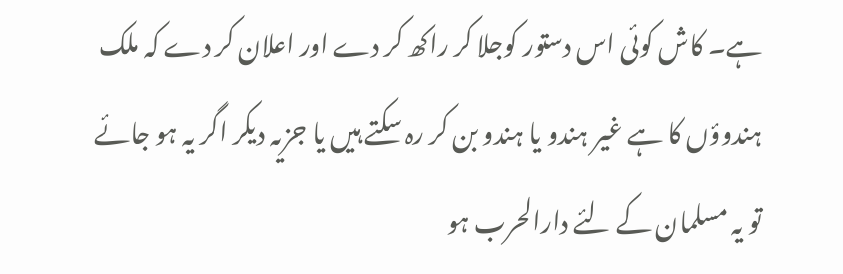ہے۔ کاش کوئی اس دستور کوجلا کر راکھ کر دے اور اعلان کر دے کہ ملک ہندوؤں کا ہے غیر ہندو یا ہندو بن کر رہ سکتے ہیں یا جزیہ دیکر اگر یہ ہو جائے تو یہ مسلمان کے لئے دارالحرب ہو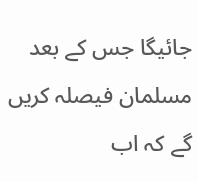جائیگا جس کے بعد مسلمان فیصلہ کریں گے کہ اب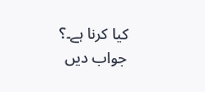کیا کرنا ہے۔؟
جواب دیں